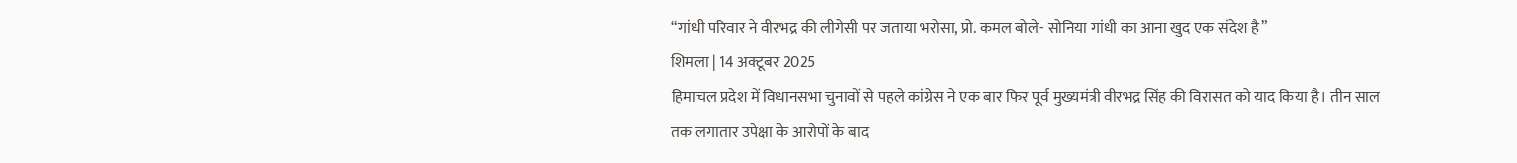“गांधी परिवार ने वीरभद्र की लीगेसी पर जताया भरोसा, प्रो. कमल बोले- सोनिया गांधी का आना खुद एक संदेश है”
शिमला | 14 अक्टूबर 2025
हिमाचल प्रदेश में विधानसभा चुनावों से पहले कांग्रेस ने एक बार फिर पूर्व मुख्यमंत्री वीरभद्र सिंह की विरासत को याद किया है। तीन साल तक लगातार उपेक्षा के आरोपों के बाद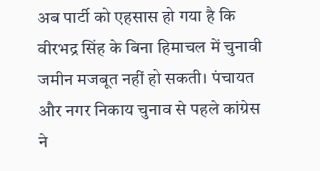अब पार्टी को एहसास हो गया है कि वीरभद्र सिंह के बिना हिमाचल में चुनावी जमीन मजबूत नहीं हो सकती। पंचायत और नगर निकाय चुनाव से पहले कांग्रेस ने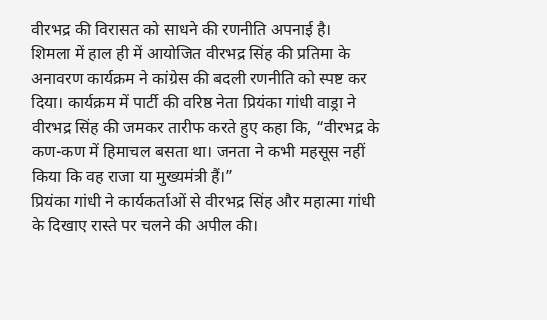वीरभद्र की विरासत को साधने की रणनीति अपनाई है।
शिमला में हाल ही में आयोजित वीरभद्र सिंह की प्रतिमा के अनावरण कार्यक्रम ने कांग्रेस की बदली रणनीति को स्पष्ट कर दिया। कार्यक्रम में पार्टी की वरिष्ठ नेता प्रियंका गांधी वाड्रा ने वीरभद्र सिंह की जमकर तारीफ करते हुए कहा कि, “वीरभद्र के कण-कण में हिमाचल बसता था। जनता ने कभी महसूस नहीं किया कि वह राजा या मुख्यमंत्री हैं।”
प्रियंका गांधी ने कार्यकर्ताओं से वीरभद्र सिंह और महात्मा गांधी के दिखाए रास्ते पर चलने की अपील की।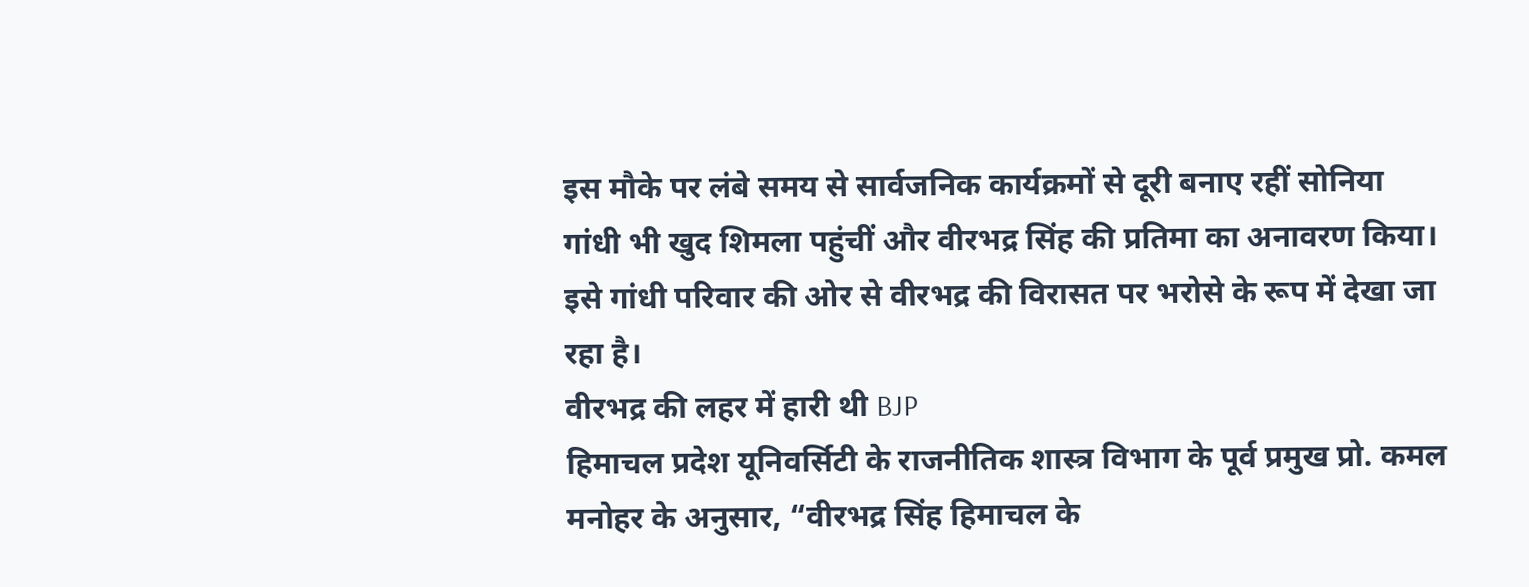इस मौके पर लंबे समय से सार्वजनिक कार्यक्रमों से दूरी बनाए रहीं सोनिया गांधी भी खुद शिमला पहुंचीं और वीरभद्र सिंह की प्रतिमा का अनावरण किया। इसे गांधी परिवार की ओर से वीरभद्र की विरासत पर भरोसे के रूप में देखा जा रहा है।
वीरभद्र की लहर में हारी थी BJP
हिमाचल प्रदेश यूनिवर्सिटी के राजनीतिक शास्त्र विभाग के पूर्व प्रमुख प्रो. कमल मनोहर के अनुसार, “वीरभद्र सिंह हिमाचल के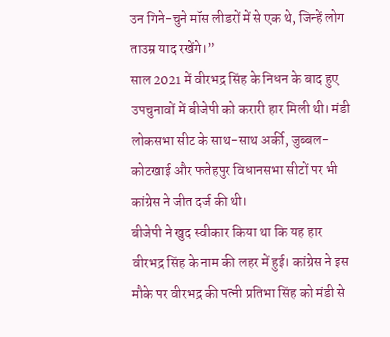उन गिने-चुने मॉस लीडरों में से एक थे, जिन्हें लोग ताउम्र याद रखेंगे।”
साल 2021 में वीरभद्र सिंह के निधन के बाद हुए उपचुनावों में बीजेपी को करारी हार मिली थी। मंडी लोकसभा सीट के साथ-साथ अर्की, जुब्बल-कोटखाई और फतेहपुर विधानसभा सीटों पर भी कांग्रेस ने जीत दर्ज की थी।
बीजेपी ने खुद स्वीकार किया था कि यह हार वीरभद्र सिंह के नाम की लहर में हुई। कांग्रेस ने इस मौके पर वीरभद्र की पत्नी प्रतिभा सिंह को मंडी से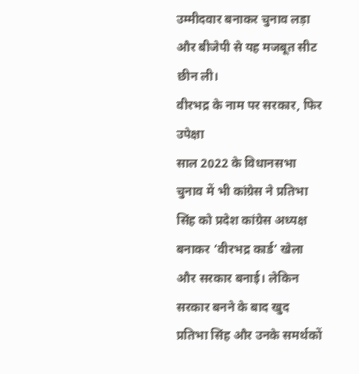उम्मीदवार बनाकर चुनाव लड़ा और बीजेपी से यह मजबूत सीट छीन ली।
वीरभद्र के नाम पर सरकार, फिर उपेक्षा
साल 2022 के विधानसभा चुनाव में भी कांग्रेस ने प्रतिभा सिंह को प्रदेश कांग्रेस अध्यक्ष बनाकर ‘वीरभद्र कार्ड’ खेला और सरकार बनाई। लेकिन सरकार बनने के बाद खुद प्रतिभा सिंह और उनके समर्थकों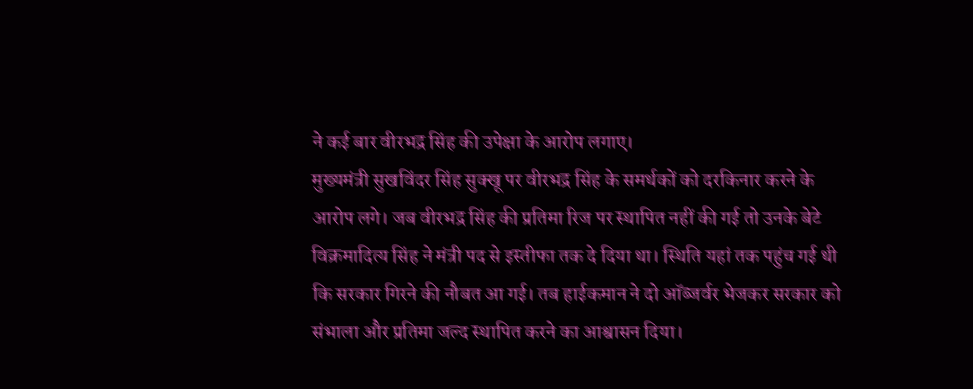ने कई बार वीरभद्र सिंह की उपेक्षा के आरोप लगाए।
मुख्यमंत्री सुखविंदर सिंह सुक्खू पर वीरभद्र सिंह के समर्थकों को दरकिनार करने के आरोप लगे। जब वीरभद्र सिंह की प्रतिमा रिज पर स्थापित नहीं की गई तो उनके बेटे विक्रमादित्य सिंह ने मंत्री पद से इस्तीफा तक दे दिया था। स्थिति यहां तक पहुंच गई थी कि सरकार गिरने की नौबत आ गई। तब हाईकमान ने दो ऑब्जर्वर भेजकर सरकार को संभाला और प्रतिमा जल्द स्थापित करने का आश्वासन दिया।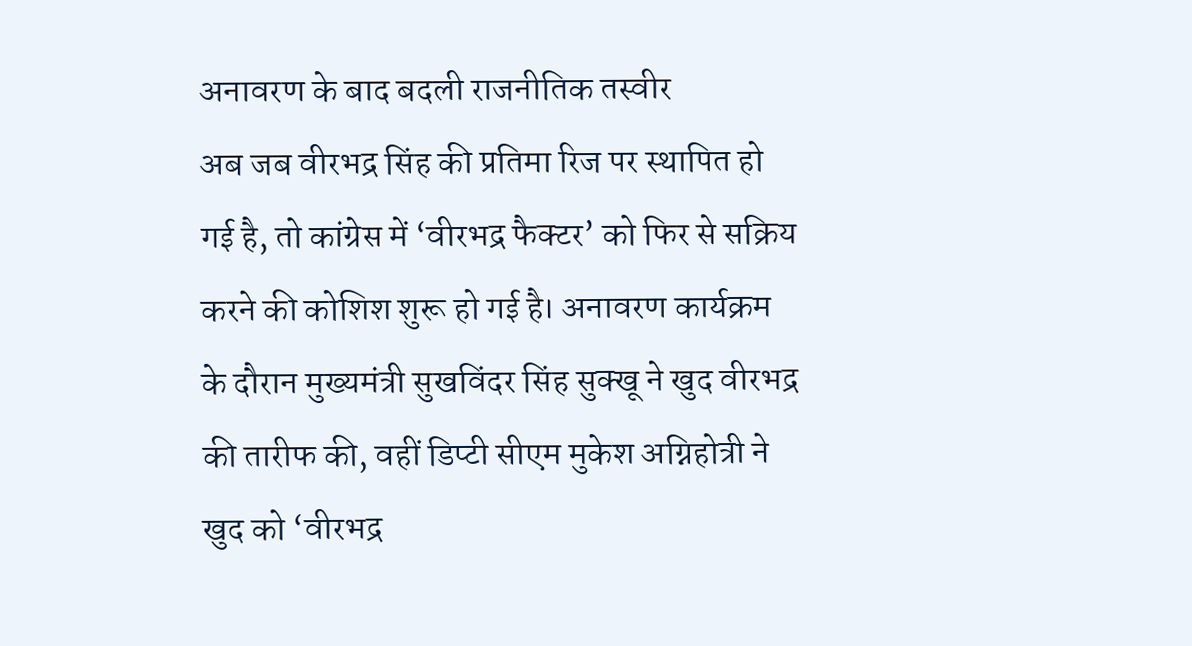अनावरण के बाद बदली राजनीतिक तस्वीर
अब जब वीरभद्र सिंह की प्रतिमा रिज पर स्थापित हो गई है, तो कांग्रेस में ‘वीरभद्र फैक्टर’ को फिर से सक्रिय करने की कोशिश शुरू हो गई है। अनावरण कार्यक्रम के दौरान मुख्यमंत्री सुखविंदर सिंह सुक्खू ने खुद वीरभद्र की तारीफ की, वहीं डिप्टी सीएम मुकेश अग्निहोत्री ने खुद को ‘वीरभद्र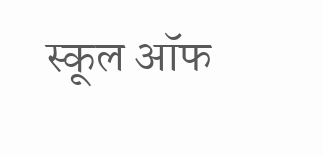स्कूल ऑफ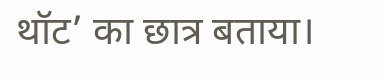थॉट’ का छात्र बताया।